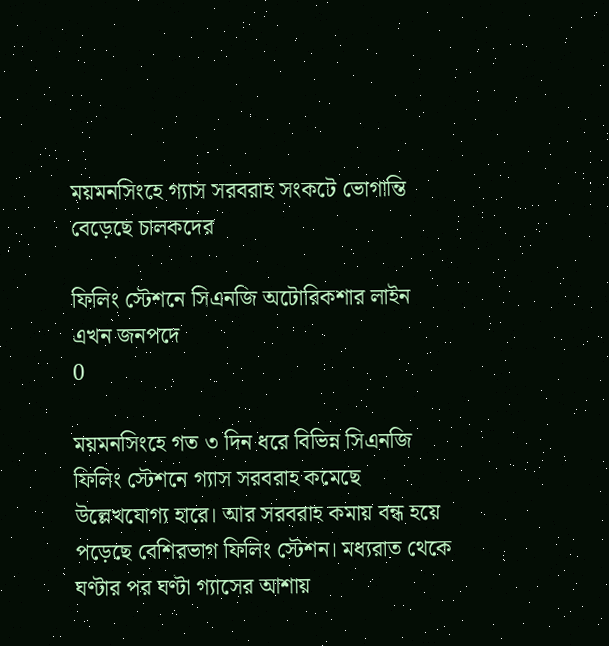ময়মনসিংহে গ্যাস সরবরাহ সংকটে ভোগান্তি বেড়েছে চালকদের

ফিলিং স্টেশনে সিএনজি অটোরিকশার লাইন
এখন জনপদে
0

ময়মনসিংহে গত ৩ দিন ধরে বিভিন্ন সিএনজি ফিলিং স্টেশনে গ্যাস সরবরাহ কমেছে উল্লেখযোগ্য হারে। আর সরবরাহ কমায় বন্ধ হয়ে পড়েছে বেশিরভাগ ফিলিং স্টেশন। মধ্যরাত থেকে ঘণ্টার পর ঘণ্টা গ্যাসের আশায়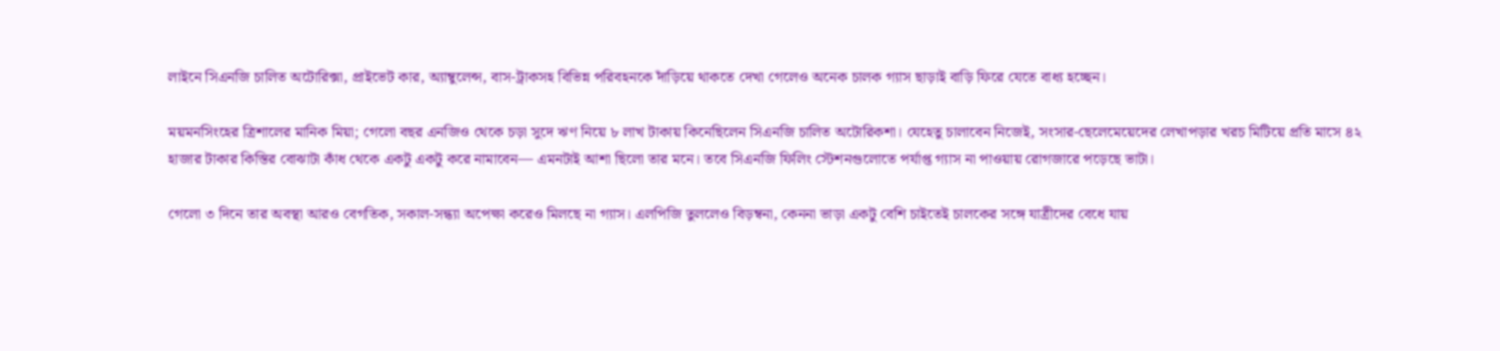লাইনে সিএনজি চালিত অটোরিক্সা, প্রাইভেট কার, অ্যাম্বুলেন্স, বাস-ট্রাকসহ বিভিন্ন পরিবহনকে দাঁড়িয়ে থাকতে দেখা গেলেও অনেক চালক গ্যাস ছাড়াই বাড়ি ফিরে যেতে বাধ্য হচ্ছেন।

ময়মনসিংহের ত্রিশালের মানিক মিয়া; গেলো বছর এনজিও থেকে চড়া সুদে ঋণ নিয়ে ৮ লাখ টাকায় কিনেছিলেন সিএনজি চালিত অটোরিকশা। যেহেতু চালাবেন নিজেই, সংসার-ছেলেমেয়েদের লেখাপড়ার খরচ মিটিয়ে প্রতি মাসে ৪২ হাজার টাকার কিস্তির বোঝাটা কাঁধ থেকে একটু একটু করে নামাবেন— এমনটাই আশা ছিলো তার মনে। তবে সিএনজি ফিলিং স্টেশনগুলোতে পর্যাপ্ত গ্যাস না পাওয়ায় রোগজারে পড়েছে ভাটা।

গেলো ৩ দিনে তার অবস্থা আরও বেগতিক, সকাল-সন্ধ্যা অপেক্ষা করেও মিলছে না গ্যাস। এলপিজি তুললেও বিড়ম্বনা, কেননা ভাড়া একটু বেশি চাইতেই চালকের সঙ্গে যাত্রীদের বেধে যায়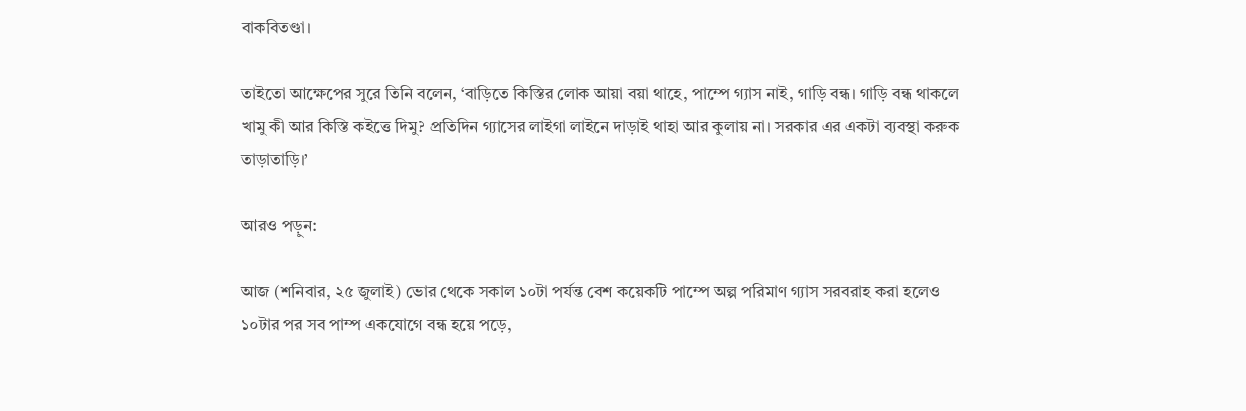বাকবিতণ্ডা।

তাইতো আক্ষেপের সুরে তিনি বলেন, ‘বাড়িতে কিস্তির লোক আয়া বয়া থাহে, পাম্পে গ্যাস নাই, গাড়ি বন্ধ। গাড়ি বন্ধ থাকলে খামু কী আর কিস্তি কইত্তে দিমু? প্রতিদিন গ্যাসের লাইগা লাইনে দাড়াই থাহা আর কুলায় না। সরকার এর একটা ব্যবস্থা করুক তাড়াতাড়ি।’

আরও পড়ুন:

আজ (শনিবার, ২৫ জুলাই) ভোর থেকে সকাল ১০টা পর্যন্ত বেশ কয়েকটি পাম্পে অল্প পরিমাণ গ্যাস সরবরাহ করা হলেও ১০টার পর সব পাম্প একযোগে বন্ধ হয়ে পড়ে,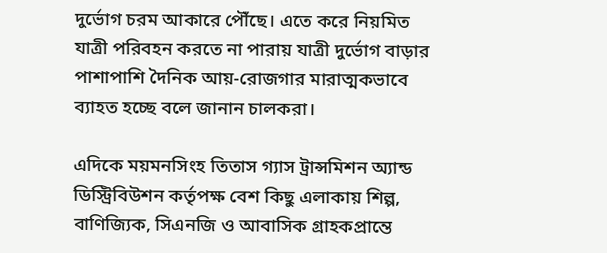দুর্ভোগ চরম আকারে পৌঁছে। এতে করে নিয়মিত যাত্রী পরিবহন করতে না পারায় যাত্রী দুর্ভোগ বাড়ার পাশাপাশি দৈনিক আয়-রোজগার মারাত্মকভাবে ব্যাহত হচ্ছে বলে জানান চালকরা।

এদিকে ময়মনসিংহ তিতাস গ্যাস ট্রান্সমিশন অ্যান্ড ডিস্ট্রিবিউশন কর্তৃপক্ষ বেশ কিছু এলাকায় শিল্প, বাণিজ্যিক, সিএনজি ও আবাসিক গ্রাহকপ্রান্তে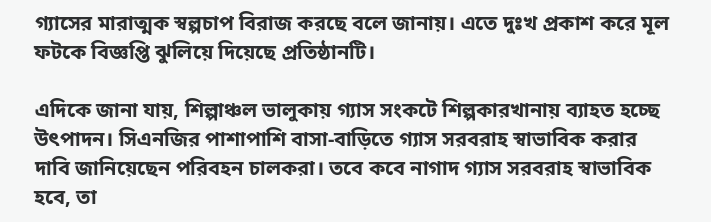গ্যাসের মারাত্মক স্বল্পচাপ বিরাজ করছে বলে জানায়। এতে দুঃখ প্রকাশ করে মূল ফটকে বিজ্ঞপ্তি ঝুলিয়ে দিয়েছে প্রতিষ্ঠানটি।

এদিকে জানা যায়, শিল্পাঞ্চল ভালুকায় গ্যাস সংকটে শিল্পকারখানায় ব্যাহত হচ্ছে উৎপাদন। সিএনজির পাশাপাশি বাসা-বাড়িতে গ্যাস সরবরাহ স্বাভাবিক করার দাবি জানিয়েছেন পরিবহন চালকরা। তবে কবে নাগাদ গ্যাস সরবরাহ স্বাভাবিক হবে, তা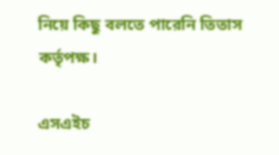নিয়ে কিছু বলতে পারেনি তিতাস কর্তৃপক্ষ।

এসএইচ